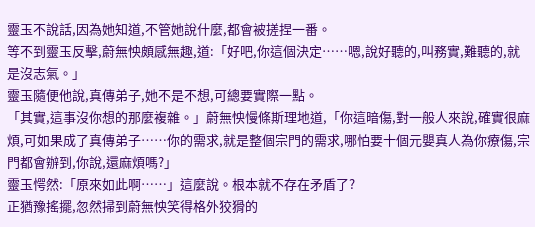靈玉不說話,因為她知道,不管她說什麼,都會被搓捏一番。
等不到靈玉反擊,蔚無怏頗感無趣,道:「好吧,你這個決定……嗯,說好聽的,叫務實,難聽的,就是沒志氣。」
靈玉隨便他說,真傳弟子,她不是不想,可總要實際一點。
「其實,這事沒你想的那麼複雜。」蔚無怏慢條斯理地道,「你這暗傷,對一般人來說,確實很麻煩,可如果成了真傳弟子……你的需求,就是整個宗門的需求,哪怕要十個元嬰真人為你療傷,宗門都會辦到,你說,還麻煩嗎?」
靈玉愕然:「原來如此啊……」這麼說。根本就不存在矛盾了?
正猶豫搖擺,忽然掃到蔚無怏笑得格外狡猾的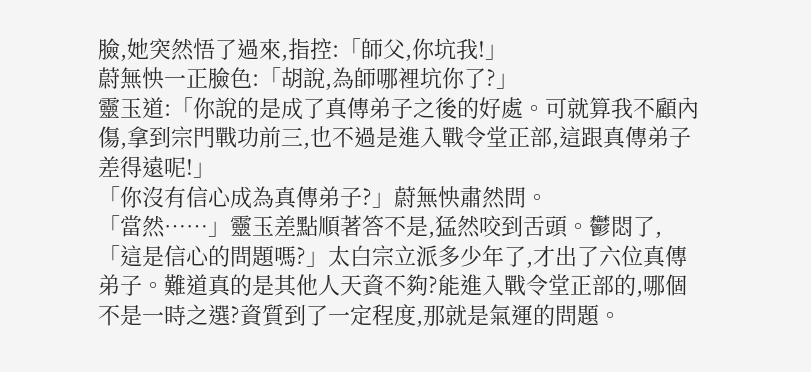臉,她突然悟了過來,指控:「師父,你坑我!」
蔚無怏一正臉色:「胡說,為師哪裡坑你了?」
靈玉道:「你說的是成了真傳弟子之後的好處。可就算我不顧內傷,拿到宗門戰功前三,也不過是進入戰令堂正部,這跟真傳弟子差得遠呢!」
「你沒有信心成為真傳弟子?」蔚無怏肅然問。
「當然……」靈玉差點順著答不是,猛然咬到舌頭。鬱悶了,「這是信心的問題嗎?」太白宗立派多少年了,才出了六位真傳弟子。難道真的是其他人天資不夠?能進入戰令堂正部的,哪個不是一時之選?資質到了一定程度,那就是氣運的問題。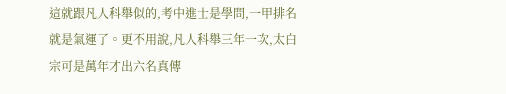這就跟凡人科舉似的,考中進士是學問,一甲排名就是氣運了。更不用說,凡人科舉三年一次,太白宗可是萬年才出六名真傳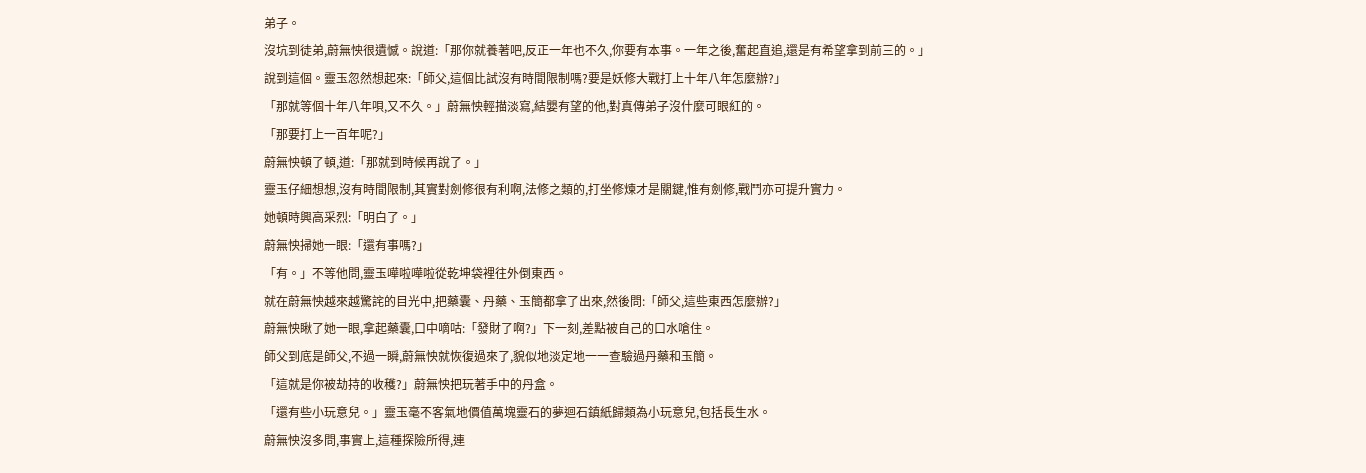弟子。
沒坑到徒弟,蔚無怏很遺憾。說道:「那你就養著吧,反正一年也不久,你要有本事。一年之後,奮起直追,還是有希望拿到前三的。」
說到這個。靈玉忽然想起來:「師父,這個比試沒有時間限制嗎?要是妖修大戰打上十年八年怎麼辦?」
「那就等個十年八年唄,又不久。」蔚無怏輕描淡寫,結嬰有望的他,對真傳弟子沒什麼可眼紅的。
「那要打上一百年呢?」
蔚無怏頓了頓,道:「那就到時候再說了。」
靈玉仔細想想,沒有時間限制,其實對劍修很有利啊,法修之類的,打坐修煉才是關鍵,惟有劍修,戰鬥亦可提升實力。
她頓時興高采烈:「明白了。」
蔚無怏掃她一眼:「還有事嗎?」
「有。」不等他問,靈玉嘩啦嘩啦從乾坤袋裡往外倒東西。
就在蔚無怏越來越驚詫的目光中,把藥囊、丹藥、玉簡都拿了出來,然後問:「師父,這些東西怎麼辦?」
蔚無怏瞅了她一眼,拿起藥囊,口中嘀咕:「發財了啊?」下一刻,差點被自己的口水嗆住。
師父到底是師父,不過一瞬,蔚無怏就恢復過來了,貌似地淡定地一一查驗過丹藥和玉簡。
「這就是你被劫持的收穫?」蔚無怏把玩著手中的丹盒。
「還有些小玩意兒。」靈玉毫不客氣地價值萬塊靈石的夢迴石鎮紙歸類為小玩意兒,包括長生水。
蔚無怏沒多問,事實上,這種探險所得,連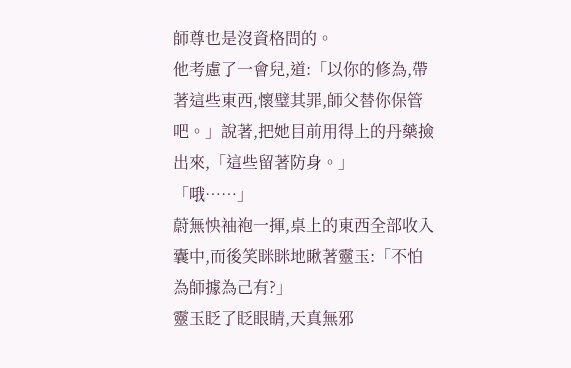師尊也是沒資格問的。
他考慮了一會兒,道:「以你的修為,帶著這些東西,懷璧其罪,師父替你保管吧。」說著,把她目前用得上的丹藥撿出來,「這些留著防身。」
「哦……」
蔚無怏袖袍一揮,桌上的東西全部收入囊中,而後笑眯眯地瞅著靈玉:「不怕為師據為己有?」
靈玉眨了眨眼睛,天真無邪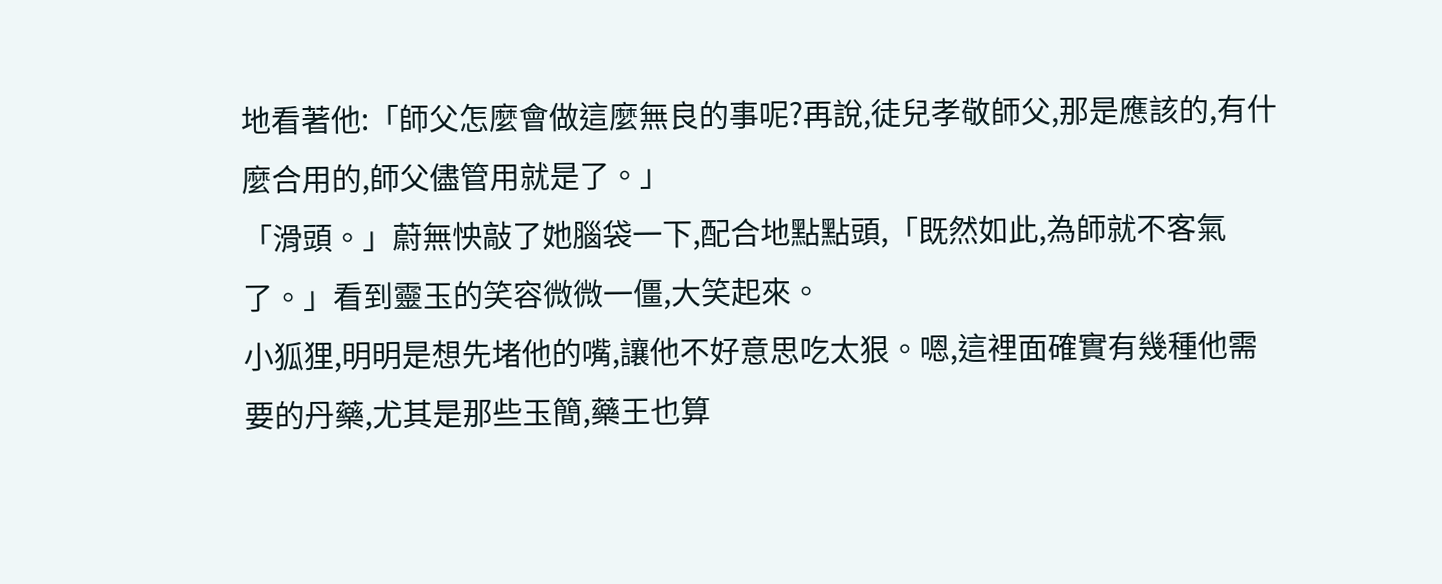地看著他:「師父怎麼會做這麼無良的事呢?再說,徒兒孝敬師父,那是應該的,有什麼合用的,師父儘管用就是了。」
「滑頭。」蔚無怏敲了她腦袋一下,配合地點點頭,「既然如此,為師就不客氣了。」看到靈玉的笑容微微一僵,大笑起來。
小狐狸,明明是想先堵他的嘴,讓他不好意思吃太狠。嗯,這裡面確實有幾種他需要的丹藥,尤其是那些玉簡,藥王也算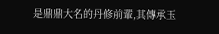是鼎鼎大名的丹修前輩,其傳承玉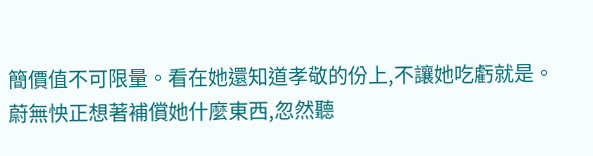簡價值不可限量。看在她還知道孝敬的份上,不讓她吃虧就是。
蔚無怏正想著補償她什麼東西,忽然聽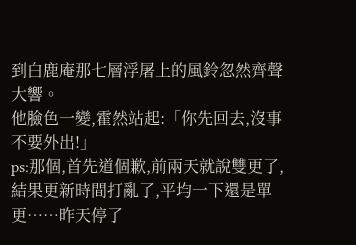到白鹿庵那七層浮屠上的風鈴忽然齊聲大響。
他臉色一變,霍然站起:「你先回去,沒事不要外出!」
ps:那個,首先道個歉,前兩天就說雙更了,結果更新時間打亂了,平均一下還是單更……昨天停了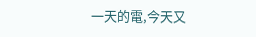一天的電,今天又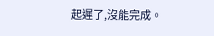起遲了,沒能完成。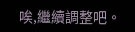唉,繼續調整吧。